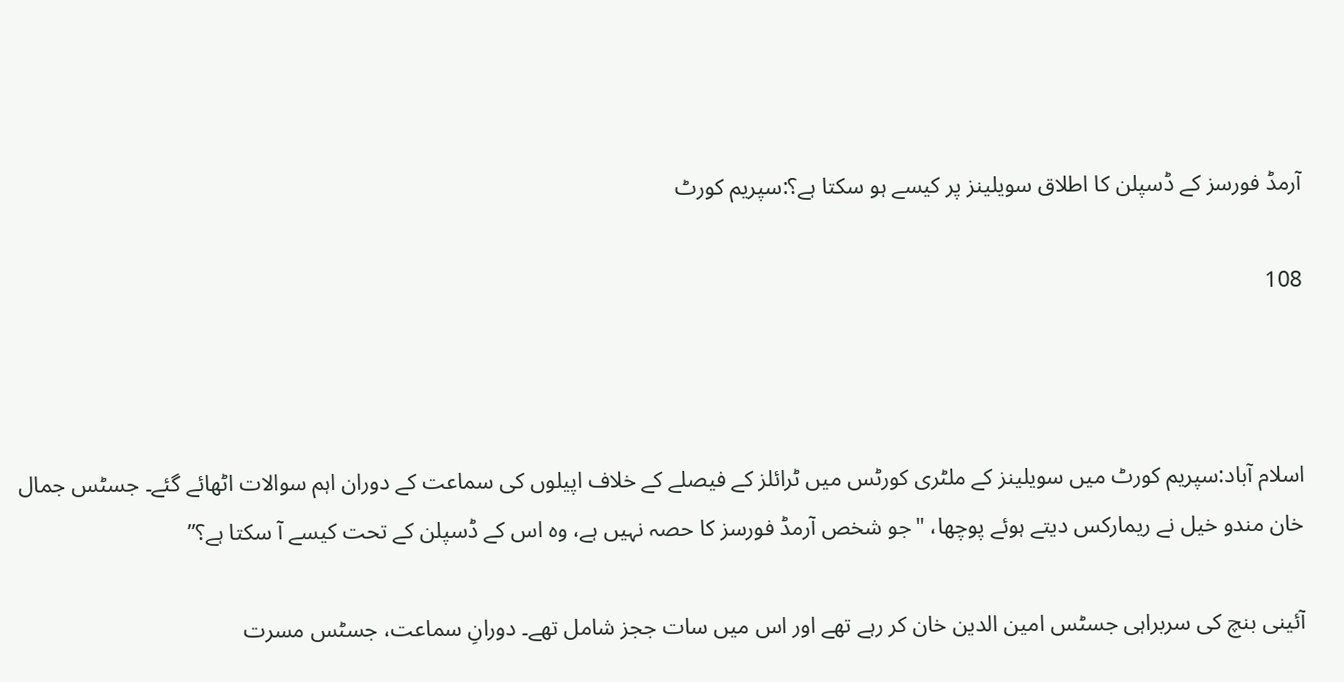آرمڈ فورسز کے ڈسپلن کا اطلاق سویلینز پر کیسے ہو سکتا ہے؟:سپریم کورٹ

108



اسلام آباد:سپریم کورٹ میں سویلینز کے ملٹری کورٹس میں ٹرائلز کے فیصلے کے خلاف اپیلوں کی سماعت کے دوران اہم سوالات اٹھائے گئے۔ جسٹس جمال خان مندو خیل نے ریمارکس دیتے ہوئے پوچھا، "جو شخص آرمڈ فورسز کا حصہ نہیں ہے، وہ اس کے ڈسپلن کے تحت کیسے آ سکتا ہے؟”

آئینی بنچ کی سربراہی جسٹس امین الدین خان کر رہے تھے اور اس میں سات ججز شامل تھے۔ دورانِ سماعت، جسٹس مسرت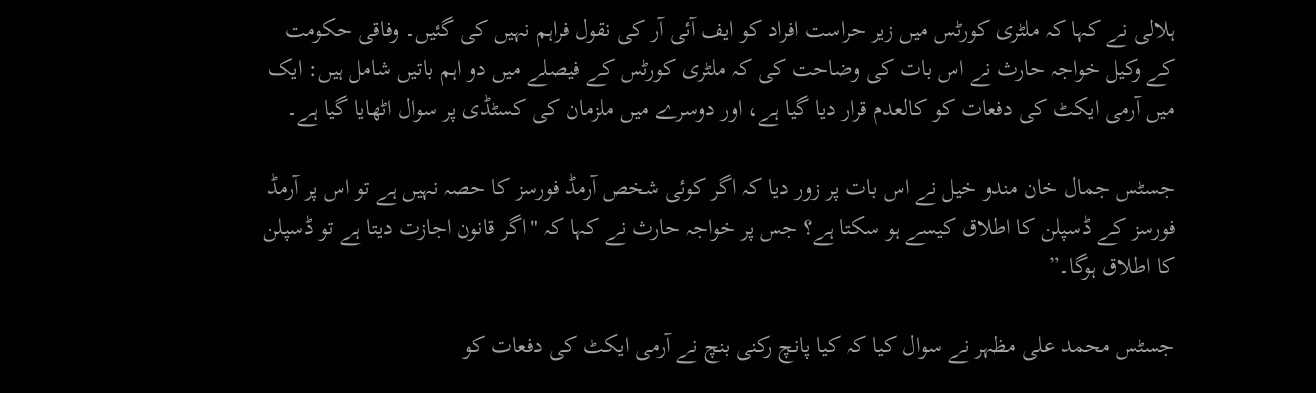ہلالی نے کہا کہ ملٹری کورٹس میں زیر حراست افراد کو ایف آئی آر کی نقول فراہم نہیں کی گئیں۔ وفاقی حکومت کے وکیل خواجہ حارث نے اس بات کی وضاحت کی کہ ملٹری کورٹس کے فیصلے میں دو اہم باتیں شامل ہیں: ایک میں آرمی ایکٹ کی دفعات کو کالعدم قرار دیا گیا ہے، اور دوسرے میں ملزمان کی کسٹڈی پر سوال اٹھایا گیا ہے۔

جسٹس جمال خان مندو خیل نے اس بات پر زور دیا کہ اگر کوئی شخص آرمڈ فورسز کا حصہ نہیں ہے تو اس پر آرمڈ فورسز کے ڈسپلن کا اطلاق کیسے ہو سکتا ہے؟ جس پر خواجہ حارث نے کہا کہ "اگر قانون اجازت دیتا ہے تو ڈسپلن کا اطلاق ہوگا۔”

جسٹس محمد علی مظہر نے سوال کیا کہ کیا پانچ رکنی بنچ نے آرمی ایکٹ کی دفعات کو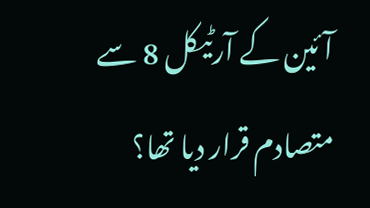آئین کے آرٹیکل 8 سے متصادم قرار دیا تھا؟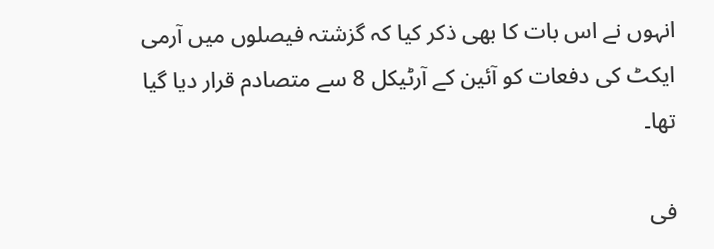انہوں نے اس بات کا بھی ذکر کیا کہ گزشتہ فیصلوں میں آرمی ایکٹ کی دفعات کو آئین کے آرٹیکل 8 سے متصادم قرار دیا گیا تھا۔

فی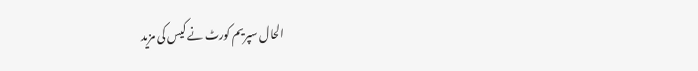الحال سپریم کورٹ نے کیس کی مزید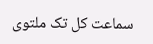سماعت کل تک ملتوی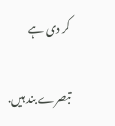کر دی ہے

تبصرے بند ہیں.